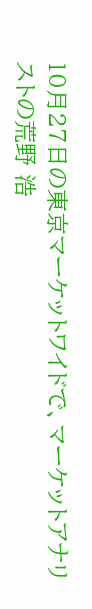10月27日の東京マーケットワイドで、マーケットアナリストの荒野 浩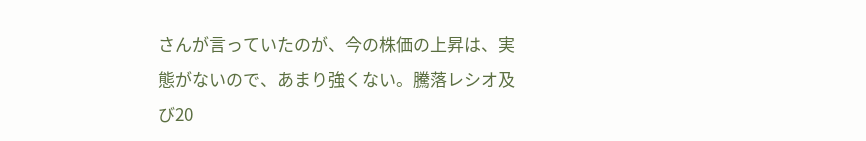さんが言っていたのが、今の株価の上昇は、実態がないので、あまり強くない。騰落レシオ及び20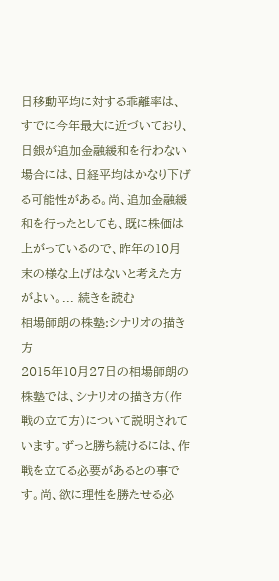日移動平均に対する乖離率は、すでに今年最大に近づいており、日銀が追加金融緩和を行わない場合には、日経平均はかなり下げる可能性がある。尚、追加金融緩和を行ったとしても、既に株価は上がっているので、昨年の10月末の様な上げはないと考えた方がよい。... 続きを読む
相場師朗の株塾:シナリオの描き方
2015年10月27日の相場師朗の株塾では、シナリオの描き方(作戦の立て方)について説明されています。ずっと勝ち続けるには、作戦を立てる必要があるとの事です。尚、欲に理性を勝たせる必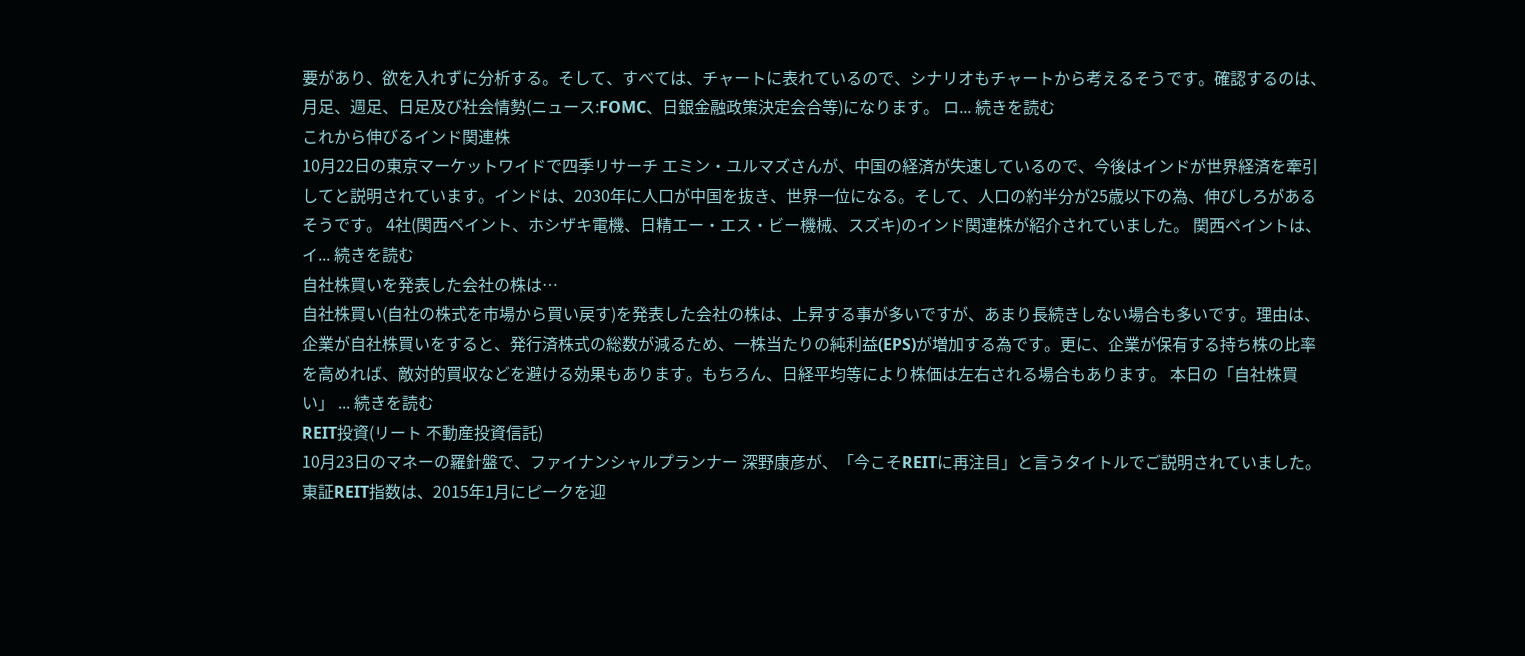要があり、欲を入れずに分析する。そして、すべては、チャートに表れているので、シナリオもチャートから考えるそうです。確認するのは、月足、週足、日足及び社会情勢(ニュース:FOMC、日銀金融政策決定会合等)になります。 ロ... 続きを読む
これから伸びるインド関連株
10月22日の東京マーケットワイドで四季リサーチ エミン・ユルマズさんが、中国の経済が失速しているので、今後はインドが世界経済を牽引してと説明されています。インドは、2030年に人口が中国を抜き、世界一位になる。そして、人口の約半分が25歳以下の為、伸びしろがあるそうです。 4社(関西ペイント、ホシザキ電機、日精エー・エス・ビー機械、スズキ)のインド関連株が紹介されていました。 関西ペイントは、イ... 続きを読む
自社株買いを発表した会社の株は…
自社株買い(自社の株式を市場から買い戻す)を発表した会社の株は、上昇する事が多いですが、あまり長続きしない場合も多いです。理由は、企業が自社株買いをすると、発行済株式の総数が減るため、一株当たりの純利益(EPS)が増加する為です。更に、企業が保有する持ち株の比率を高めれば、敵対的買収などを避ける効果もあります。もちろん、日経平均等により株価は左右される場合もあります。 本日の「自社株買い」 ... 続きを読む
REIT投資(リート 不動産投資信託)
10月23日のマネーの羅針盤で、ファイナンシャルプランナー 深野康彦が、「今こそREITに再注目」と言うタイトルでご説明されていました。 東証REIT指数は、2015年1月にピークを迎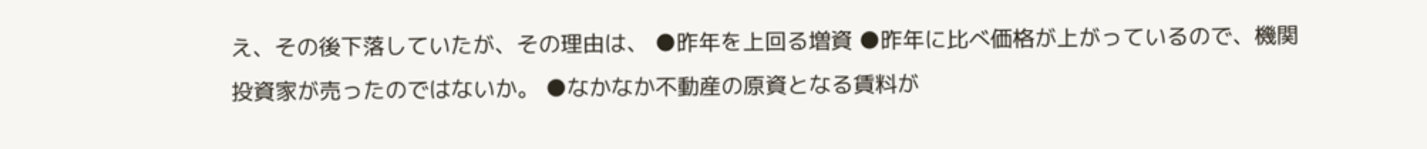え、その後下落していたが、その理由は、 ●昨年を上回る増資 ●昨年に比べ価格が上がっているので、機関投資家が売ったのではないか。 ●なかなか不動産の原資となる賃料が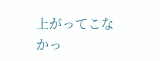上がってこなかっ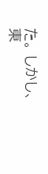た。 しかし、東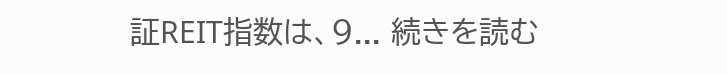証REIT指数は、9... 続きを読む